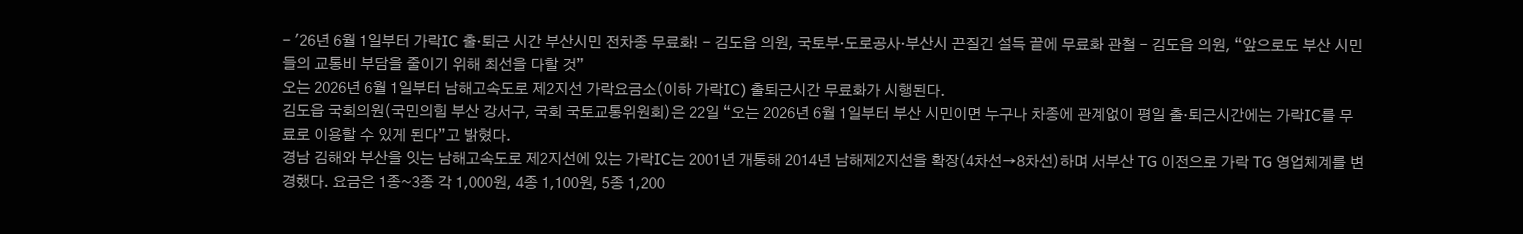- ′26년 6월 1일부터 가락IC 출‧퇴근 시간 부산시민 전차종 무료화! - 김도읍 의원, 국토부‧도로공사‧부산시 끈질긴 설득 끝에 무료화 관철 - 김도읍 의원, “앞으로도 부산 시민들의 교통비 부담을 줄이기 위해 최선을 다할 것”
오는 2026년 6월 1일부터 남해고속도로 제2지선 가락요금소(이하 가락IC) 출퇴근시간 무료화가 시행된다.
김도읍 국회의원(국민의힘 부산 강서구, 국회 국토교통위원회)은 22일 “오는 2026년 6월 1일부터 부산 시민이면 누구나 차종에 관계없이 평일 출‧퇴근시간에는 가락IC를 무료로 이용할 수 있게 된다”고 밝혔다.
경남 김해와 부산을 잇는 남해고속도로 제2지선에 있는 가락IC는 2001년 개통해 2014년 남해제2지선을 확장(4차선→8차선)하며 서부산 TG 이전으로 가락 TG 영업체계를 변경했다. 요금은 1종~3종 각 1,000원, 4종 1,100원, 5종 1,200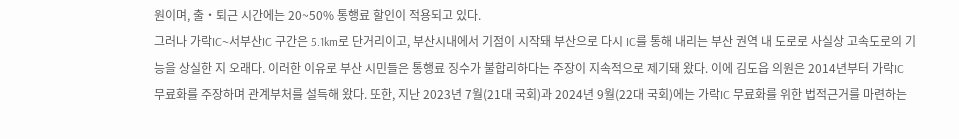원이며, 출‧퇴근 시간에는 20~50% 통행료 할인이 적용되고 있다.
그러나 가락IC~서부산IC 구간은 5.1km로 단거리이고, 부산시내에서 기점이 시작돼 부산으로 다시 IC를 통해 내리는 부산 권역 내 도로로 사실상 고속도로의 기능을 상실한 지 오래다. 이러한 이유로 부산 시민들은 통행료 징수가 불합리하다는 주장이 지속적으로 제기돼 왔다. 이에 김도읍 의원은 2014년부터 가락IC 무료화를 주장하며 관계부처를 설득해 왔다. 또한, 지난 2023년 7월(21대 국회)과 2024년 9월(22대 국회)에는 가락IC 무료화를 위한 법적근거를 마련하는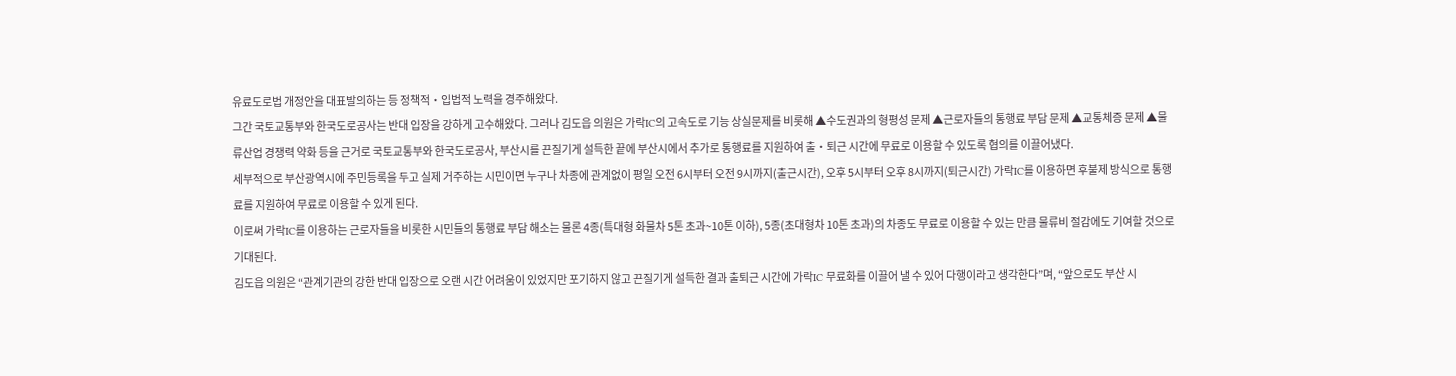유료도로법 개정안을 대표발의하는 등 정책적‧입법적 노력을 경주해왔다.
그간 국토교통부와 한국도로공사는 반대 입장을 강하게 고수해왔다. 그러나 김도읍 의원은 가락IC의 고속도로 기능 상실문제를 비롯해 ▲수도권과의 형평성 문제 ▲근로자들의 통행료 부담 문제 ▲교통체증 문제 ▲물류산업 경쟁력 약화 등을 근거로 국토교통부와 한국도로공사, 부산시를 끈질기게 설득한 끝에 부산시에서 추가로 통행료를 지원하여 출‧퇴근 시간에 무료로 이용할 수 있도록 협의를 이끌어냈다.
세부적으로 부산광역시에 주민등록을 두고 실제 거주하는 시민이면 누구나 차종에 관계없이 평일 오전 6시부터 오전 9시까지(출근시간), 오후 5시부터 오후 8시까지(퇴근시간) 가락IC를 이용하면 후불제 방식으로 통행료를 지원하여 무료로 이용할 수 있게 된다.
이로써 가락IC를 이용하는 근로자들을 비롯한 시민들의 통행료 부담 해소는 물론 4종(특대형 화물차 5톤 초과~10톤 이하), 5종(초대형차 10톤 초과)의 차종도 무료로 이용할 수 있는 만큼 물류비 절감에도 기여할 것으로 기대된다.
김도읍 의원은 “관계기관의 강한 반대 입장으로 오랜 시간 어려움이 있었지만 포기하지 않고 끈질기게 설득한 결과 출퇴근 시간에 가락IC 무료화를 이끌어 낼 수 있어 다행이라고 생각한다”며, “앞으로도 부산 시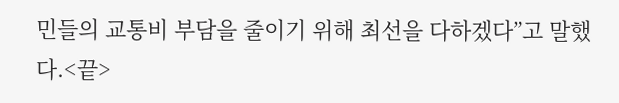민들의 교통비 부담을 줄이기 위해 최선을 다하겠다”고 말했다.<끝>